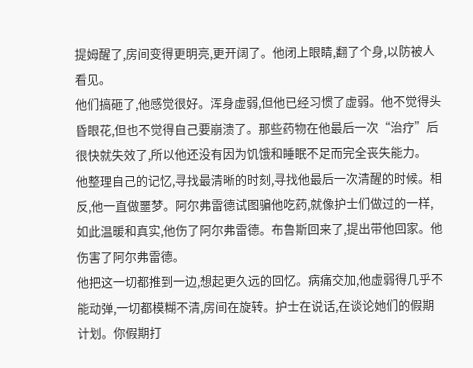提姆醒了,房间变得更明亮,更开阔了。他闭上眼睛,翻了个身,以防被人看见。
他们搞砸了,他感觉很好。浑身虚弱,但他已经习惯了虚弱。他不觉得头昏眼花,但也不觉得自己要崩溃了。那些药物在他最后一次“治疗”后很快就失效了,所以他还没有因为饥饿和睡眠不足而完全丧失能力。
他整理自己的记忆,寻找最清晰的时刻,寻找他最后一次清醒的时候。相反,他一直做噩梦。阿尔弗雷德试图骗他吃药,就像护士们做过的一样,如此温暖和真实,他伤了阿尔弗雷德。布鲁斯回来了,提出带他回家。他伤害了阿尔弗雷德。
他把这一切都推到一边,想起更久远的回忆。病痛交加,他虚弱得几乎不能动弹,一切都模糊不清,房间在旋转。护士在说话,在谈论她们的假期计划。你假期打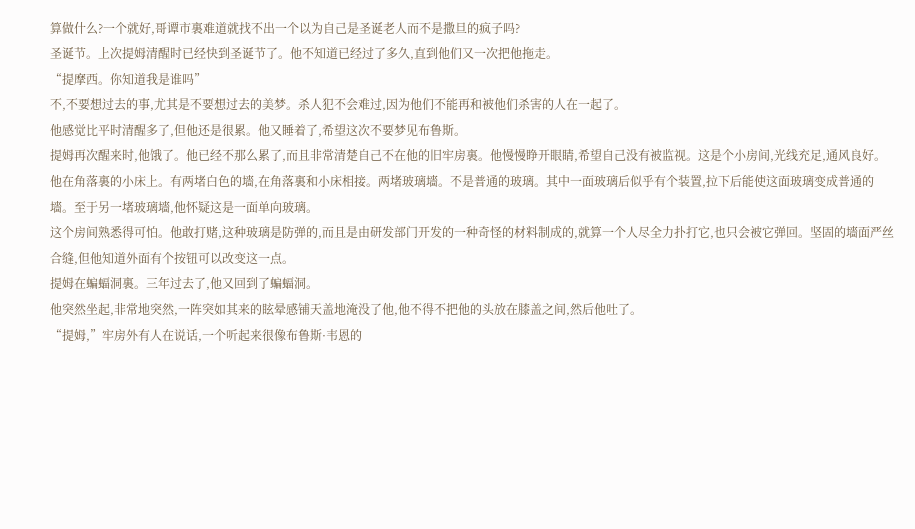算做什么?一个就好,哥谭市裏难道就找不出一个以为自己是圣诞老人而不是撒旦的疯子吗?
圣诞节。上次提姆清醒时已经快到圣诞节了。他不知道已经过了多久,直到他们又一次把他拖走。
“提摩西。你知道我是谁吗”
不,不要想过去的事,尤其是不要想过去的美梦。杀人犯不会难过,因为他们不能再和被他们杀害的人在一起了。
他感觉比平时清醒多了,但他还是很累。他又睡着了,希望这次不要梦见布鲁斯。
提姆再次醒来时,他饿了。他已经不那么累了,而且非常清楚自己不在他的旧牢房裏。他慢慢睁开眼睛,希望自己没有被监视。这是个小房间,光线充足,通风良好。他在角落裏的小床上。有两堵白色的墻,在角落裏和小床相接。两堵玻璃墻。不是普通的玻璃。其中一面玻璃后似乎有个装置,拉下后能使这面玻璃变成普通的墻。至于另一堵玻璃墻,他怀疑这是一面单向玻璃。
这个房间熟悉得可怕。他敢打赌,这种玻璃是防弹的,而且是由研发部门开发的一种奇怪的材料制成的,就算一个人尽全力扑打它,也只会被它弹回。坚固的墻面严丝合缝,但他知道外面有个按钮可以改变这一点。
提姆在蝙蝠洞裏。三年过去了,他又回到了蝙蝠洞。
他突然坐起,非常地突然,一阵突如其来的眩晕感铺天盖地淹没了他,他不得不把他的头放在膝盖之间,然后他吐了。
“提姆,”牢房外有人在说话,一个听起来很像布鲁斯·韦恩的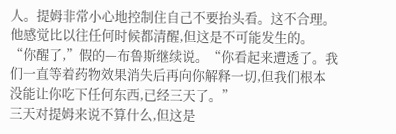人。提姆非常小心地控制住自己不要抬头看。这不合理。他感觉比以往任何时候都清醒,但这是不可能发生的。
“你醒了,”假的—布鲁斯继续说。“你看起来遭透了。我们一直等着药物效果消失后再向你解释一切,但我们根本没能让你吃下任何东西,已经三天了。”
三天对提姆来说不算什么,但这是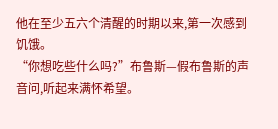他在至少五六个清醒的时期以来,第一次感到饥饿。
“你想吃些什么吗?”布鲁斯—假布鲁斯的声音问,听起来满怀希望。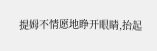提姆不情愿地睁开眼睛,抬起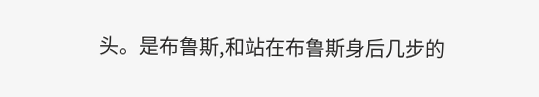头。是布鲁斯,和站在布鲁斯身后几步的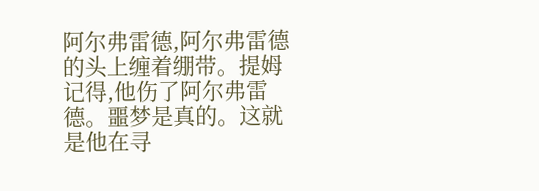阿尔弗雷德,阿尔弗雷德的头上缠着绷带。提姆记得,他伤了阿尔弗雷德。噩梦是真的。这就是他在寻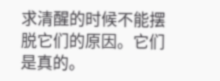求清醒的时候不能摆脱它们的原因。它们是真的。